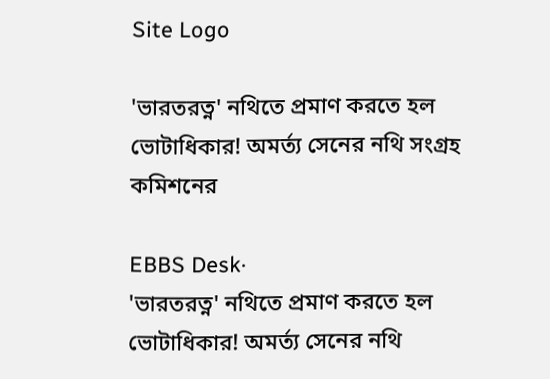Site Logo

'ভারতরত্ন' নথিতে প্রমাণ করতে হল ভোটাধিকার! অমর্ত্য সেনের নথি সংগ্রহ কমিশনের

EBBS Desk·
'ভারতরত্ন' নথিতে প্রমাণ করতে হল ভোটাধিকার! অমর্ত্য সেনের নথি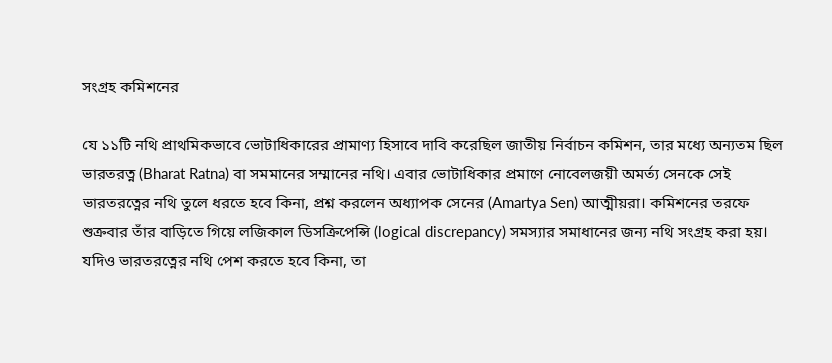সংগ্রহ কমিশনের

যে ১১টি নথি প্রাথমিকভাবে ভোটাধিকারের প্রামাণ্য হিসাবে দাবি করেছিল জাতীয় নির্বাচন কমিশন, তার মধ্যে অন্যতম ছিল ভারতরত্ন (Bharat Ratna) বা সমমানের সম্মানের নথি। এবার ভোটাধিকার প্রমাণে নোবেলজয়ী অমর্ত্য সেনকে সেই ভারতরত্নের নথি তুলে ধরতে হবে কিনা, প্রশ্ন করলেন অধ্যাপক সেনের (Amartya Sen) আত্মীয়রা। কমিশনের তরফে শুক্রবার তাঁর বাড়িতে গিয়ে লজিকাল ডিসক্রিপেন্সি (logical discrepancy) সমস্যার সমাধানের জন্য নথি সংগ্রহ করা হয়। যদিও ভারতরত্নের নথি পেশ করতে হবে কিনা, তা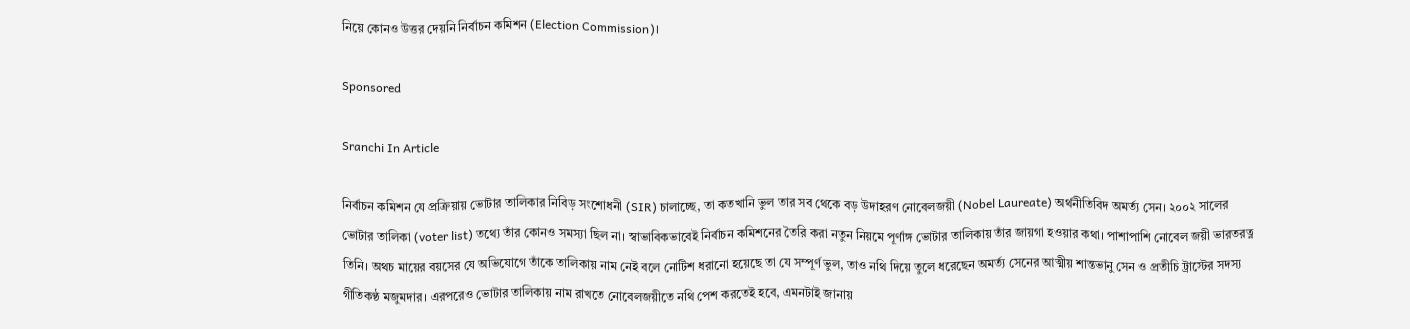নিয়ে কোনও উত্তর দেয়নি নির্বাচন কমিশন (Election Commission)।

Sponsored

Sranchi In Article

নির্বাচন কমিশন যে প্রক্রিয়ায় ভোটার তালিকার নিবিড় সংশোধনী (SIR) চালাচ্ছে, তা কতখানি ভুল তার সব থেকে বড় উদাহরণ নোবেলজয়ী (Nobel Laureate) অর্থনীতিবিদ অমর্ত্য সেন। ২০০২ সালের ভোটার তালিকা (voter list) তথ্যে তাঁর কোনও সমস্যা ছিল না। স্বাভাবিকভাবেই নির্বাচন কমিশনের তৈরি করা নতুন নিয়মে পূর্ণাঙ্গ ভোটার তালিকায় তাঁর জায়গা হওয়ার কথা। পাশাপাশি নোবেল জয়ী ভারতরত্ন তিনি। অথচ মায়ের বয়সের যে অভিযোগে তাঁকে তালিকায় নাম নেই বলে নোটিশ ধরানো হয়েছে তা যে সম্পূর্ণ ভুল, তাও নথি দিয়ে তুলে ধরেছেন অমর্ত্য সেনের আত্মীয় শান্তভানু সেন ও প্রতীচি ট্রাস্টের সদস্য গীতিকণ্ঠ মজুমদার। এরপরেও ভোটার তালিকায় নাম রাখতে নোবেলজয়ীতে নথি পেশ করতেই হবে, এমনটাই জানায়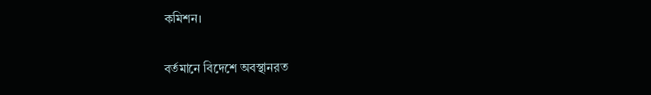কমিশন।

বর্তমানে বিদেশে অবস্থানরত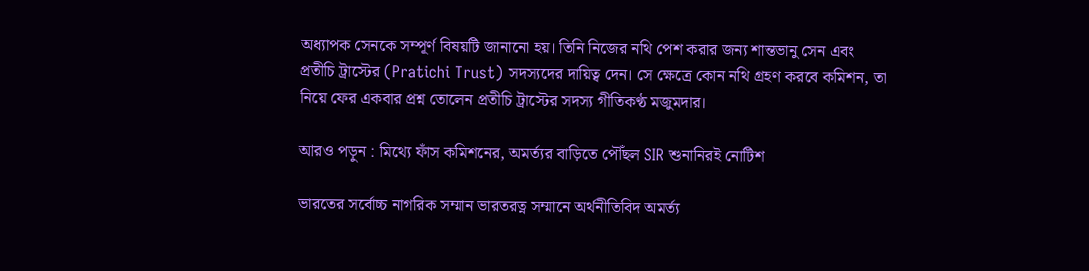অধ্যাপক সেনকে সম্পূর্ণ বিষয়টি জানানো হয়। তিনি নিজের নথি পেশ করার জন্য শান্তভানু সেন এবং প্রতীচি ট্রাস্টের (Pratichi Trust) সদস্যদের দায়িত্ব দেন। সে ক্ষেত্রে কোন নথি গ্রহণ করবে কমিশন, তা নিয়ে ফের একবার প্রশ্ন তোলেন প্রতীচি ট্রাস্টের সদস্য গীতিকণ্ঠ মজুমদার।

আরও পড়ুন : মিথ্যে ফাঁস কমিশনের, অমর্ত্যর বাড়িতে পৌঁছল SIR শুনানিরই নোটিশ

ভারতের সর্বোচ্চ নাগরিক সম্মান ভারতরত্ন সম্মানে অর্থনীতিবিদ অমর্ত্য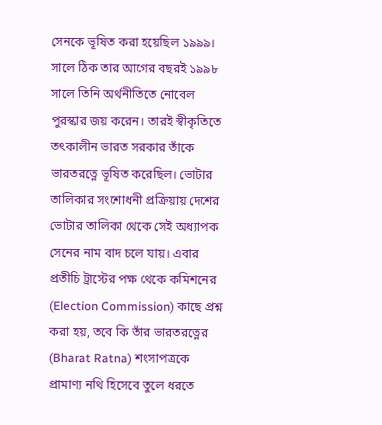সেনকে ভূষিত করা হয়েছিল ১৯৯৯। সালে ঠিক তার আগের বছরই ১৯৯৮ সালে তিনি অর্থনীতিতে নোবেল পুরস্কার জয় করেন। তারই স্বীকৃতিতে তৎকালীন ভারত সরকার তাঁকে ভারতরত্নে ভূষিত করেছিল। ভোটার তালিকার সংশোধনী প্রক্রিয়ায় দেশের ভোটার তালিকা থেকে সেই অধ্যাপক সেনের নাম বাদ চলে যায়। এবার প্রতীচি ট্রাস্টের পক্ষ থেকে কমিশনের (Election Commission) কাছে প্রশ্ন করা হয়, তবে কি তাঁর ভারতরত্নের (Bharat Ratna) শংসাপত্রকে প্রামাণ্য নথি হিসেবে তুলে ধরতে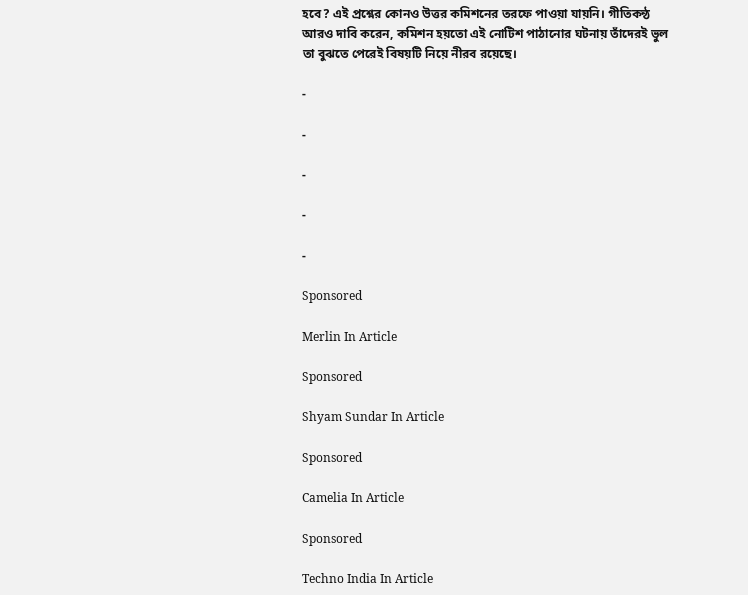হবে? এই প্রশ্নের কোনও উত্তর কমিশনের তরফে পাওয়া যায়নি। গীতিকন্ঠ আরও দাবি করেন, কমিশন হয়তো এই নোটিশ পাঠানোর ঘটনায় তাঁদেরই ভুল তা বুঝতে পেরেই বিষয়টি নিয়ে নীরব রয়েছে।

-

-

-

-

-

Sponsored

Merlin In Article

Sponsored

Shyam Sundar In Article

Sponsored

Camelia In Article

Sponsored

Techno India In Article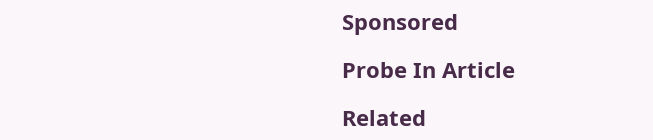Sponsored

Probe In Article

Related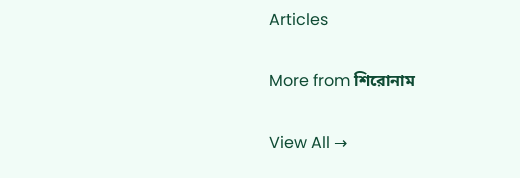Articles

More from শিরোনাম

View All →